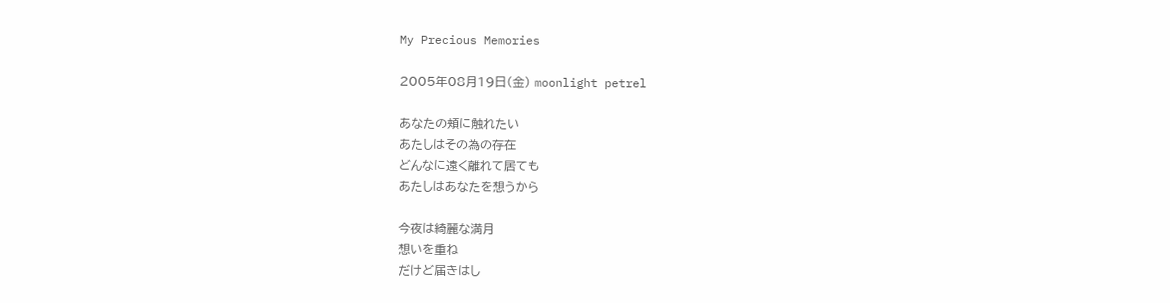My Precious Memories

2005年08月19日(金) moonlight petrel

あなたの頬に触れたい
あたしはその為の存在
どんなに遠く離れて居ても
あたしはあなたを想うから

今夜は綺麗な満月
想いを重ね
だけど届きはし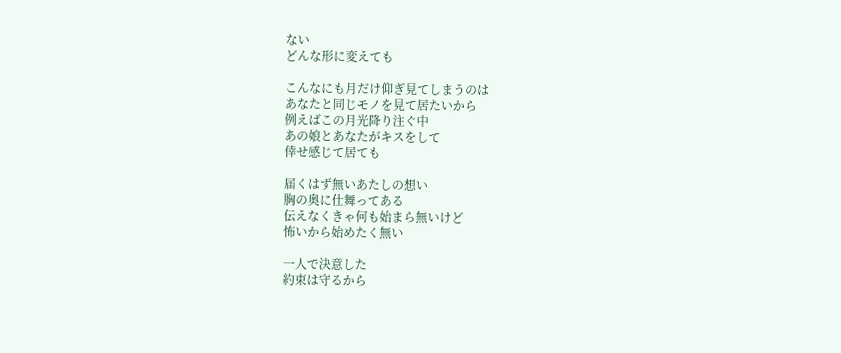ない
どんな形に変えても

こんなにも月だけ仰ぎ見てしまうのは
あなたと同じモノを見て居たいから
例えばこの月光降り注ぐ中
あの娘とあなたがキスをして
倖せ感じて居ても

届くはず無いあたしの想い
胸の奥に仕舞ってある
伝えなくきゃ何も始まら無いけど
怖いから始めたく無い

一人で決意した
約束は守るから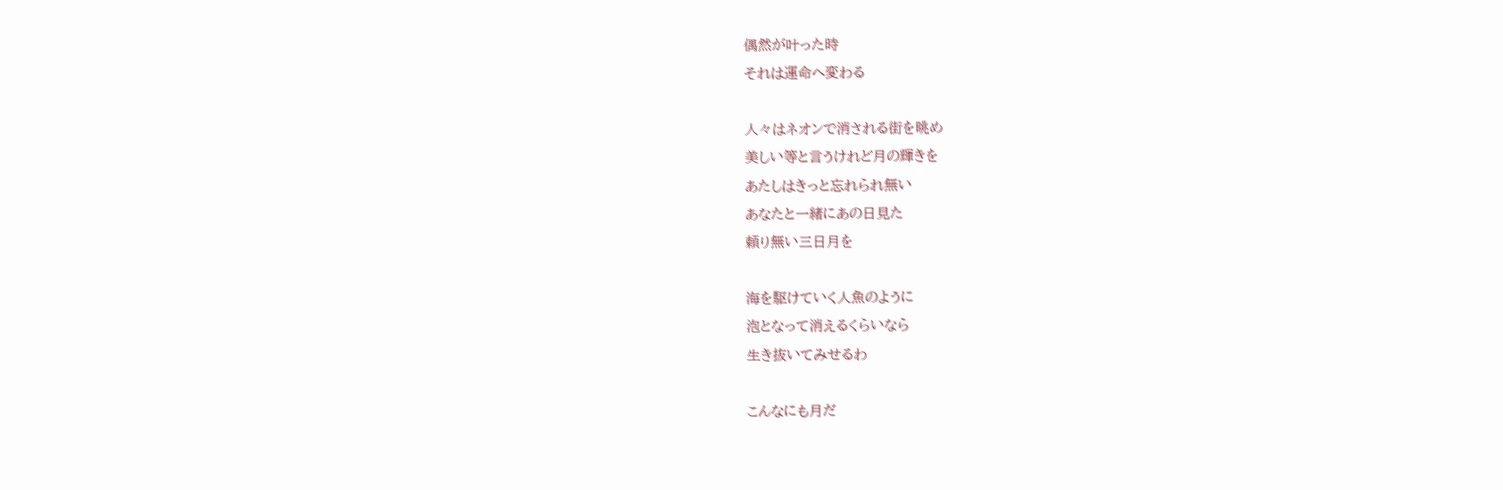偶然が叶った時
それは運命へ変わる

人々はネオンで消される街を眺め
美しい等と言うけれど月の輝きを
あたしはきっと忘れられ無い
あなたと一緒にあの日見た
頼り無い三日月を

海を駆けていく人魚のように
泡となって消えるくらいなら
生き抜いてみせるわ

こんなにも月だ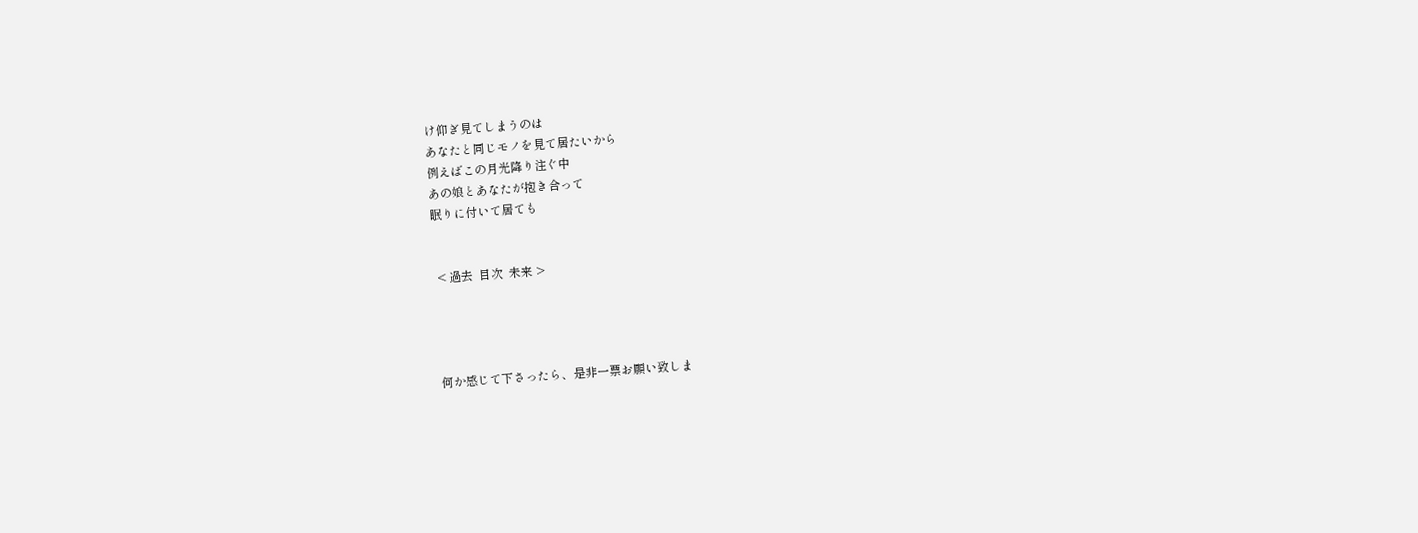け仰ぎ見てしまうのは
あなたと同じモノを見て居たいから
例えばこの月光降り注ぐ中
あの娘とあなたが抱き合って
眠りに付いて居ても


 < 過去  目次  未来 >




何か感じて下さったら、是非一票お願い致しま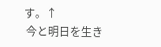す。↑
 今と明日を生き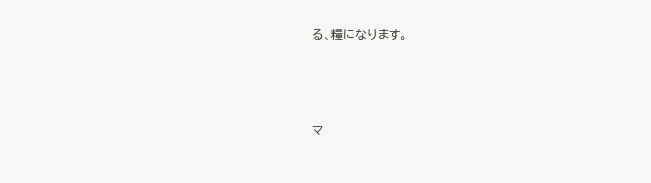る、糧になります。



マ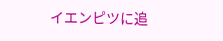イエンピツに追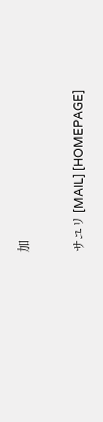加

サユリ [MAIL] [HOMEPAGE]